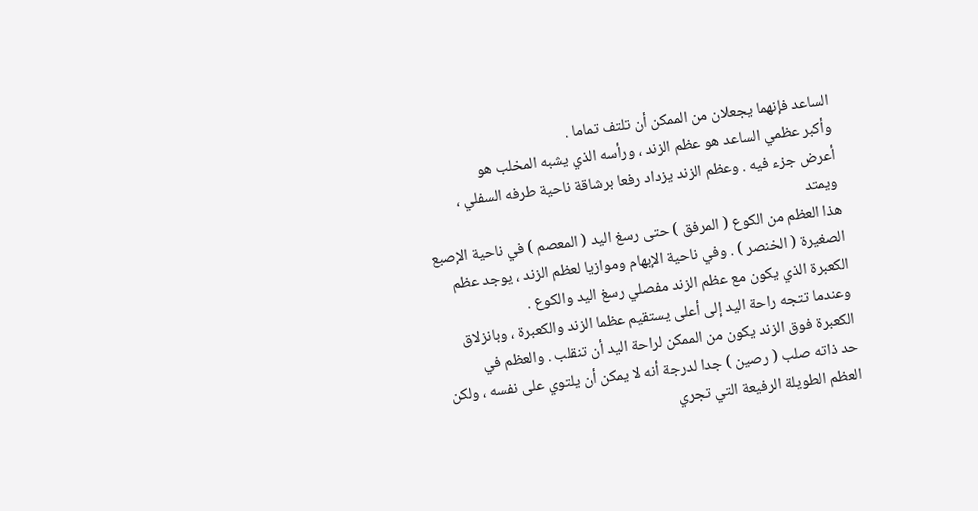الساعد فإنهما يجعلان من الممكن أن تلتف تماما .
وأكبر عظمي الساعد هو عظم الزند ، ورأسه الذي يشبه المخلب هو
أعرض جزء فيه . وعظم الزند يزداد رفعا برشاقة ناحية طرفه السفلي ، ويمتد
هذا العظم من الكوع ( المرفق ) حتى رسغ اليد ( المعصم ) في ناحية الإصبع
الصغيرة ( الخنصر ) . وفي ناحية الإبهام وموازيا لعظم الزند ، يوجد عظم
الكعبرة الذي يكون مع عظم الزند مفصلي رسغ اليد والكوع .
وعندما تتجه راحة اليد إلى أعلى يستقيم عظما الزند والكعبرة ، وبانزلاق
الكعبرة فوق الزند يكون من الممكن لراحة اليد أن تنقلب . والعظم في
حد ذاته صلب ( رصين ) جدا لدرجة أنه لا يمكن أن يلتوي على نفسه ، ولكن
العظم الطويلة الرفيعة التي تجري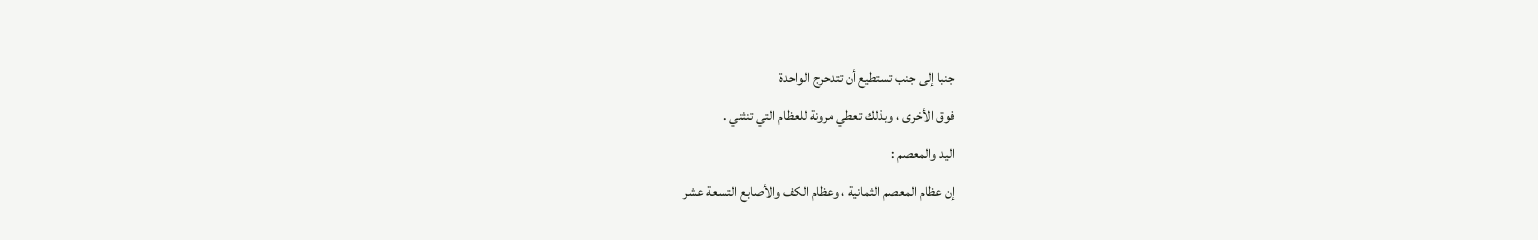جنبا إلى جنب تستطيع أن تتدحرج الواحدة
فوق الأخرى ، وبذلك تعطي مرونة للعظام التي تنثني .
اليد والمعصم :
إن عظام المعصم الثمانية ، وعظام الكف والأصابع التسعة عشر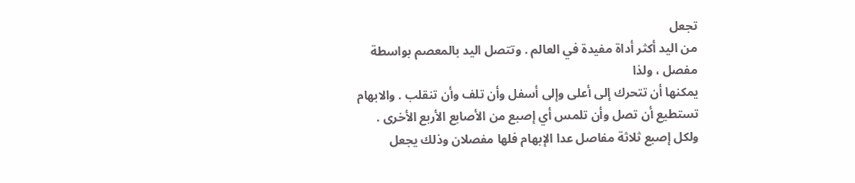تجعل
من اليد أكثر أداة مفيدة في العالم . وتتصل اليد بالمعصم بواسطة مفصل ، ولذا
يمكنها أن تتحرك إلى أعلى وإلى أسفل وأن تلف وأن تنقلب . والابهام
تستطيع أن تصل وأن تلمس أي إصبع من الأصابع الأربع الأخرى .
ولكل إصبع ثلاثة مفاصل عدا الإبهام فلها مفصلان وذلك يجعل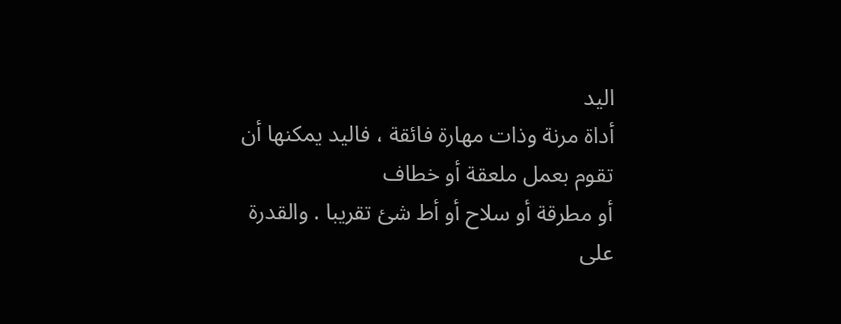اليد
أداة مرنة وذات مهارة فائقة ، فاليد يمكنها أن تقوم بعمل ملعقة أو خطاف
أو مطرقة أو سلاح أو أط شئ تقريبا . والقدرة على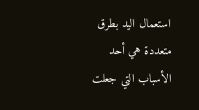استعمال اليد بطرق
متعددة هي أحد الأسباب التي جعلت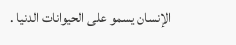الإنسان يسمو على الحيوانات الدنيا .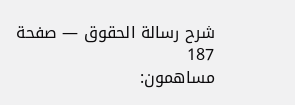شرح رسالة الحقوق — صفحة 187
مساهمون: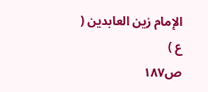الإمام زين العابدين ( ع )
ص١٨٧